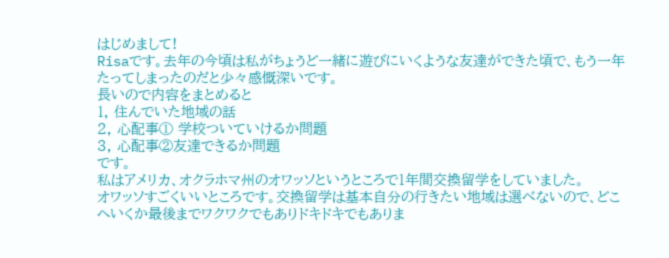はじめまして!
Risaです。去年の今頃は私がちょうど一緒に遊びにいくような友達ができた頃で、もう一年たってしまったのだと少々感慨深いです。
長いので内容をまとめると
1, 住んでいた地域の話
2, 心配事① 学校ついていけるか問題
3, 心配事②友達できるか問題
です。
私はアメリカ、オクラホマ州のオワッソというところで1年間交換留学をしていました。
オワッソすごくいいところです。交換留学は基本自分の行きたい地域は選べないので、どこへいくか最後までワクワクでもありドキドキでもありま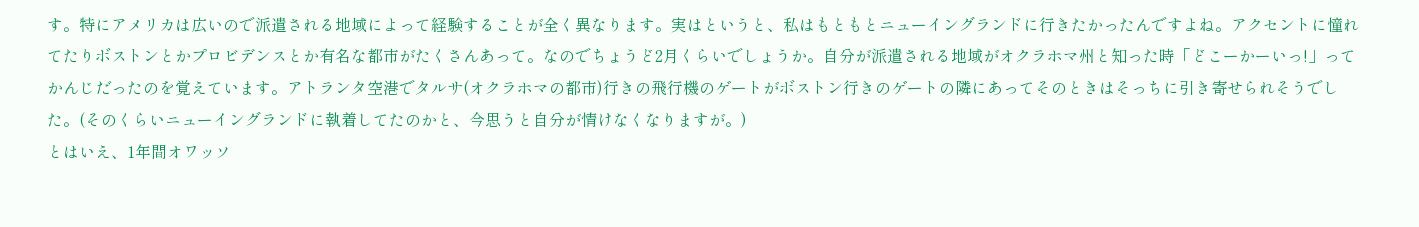す。特にアメリカは広いので派遣される地域によって経験することが全く異なります。実はというと、私はもともとニューイングランドに行きたかったんですよね。アクセントに憧れてたりボストンとかプロビデンスとか有名な都市がたくさんあって。なのでちょうど2月くらいでしょうか。自分が派遣される地域がオクラホマ州と知った時「どこーかーいっ!」ってかんじだったのを覚えています。アトランタ空港でタルサ(オクラホマの都市)行きの飛行機のゲートがボストン行きのゲートの隣にあってそのときはそっちに引き寄せられそうでした。(そのくらいニューイングランドに執着してたのかと、今思うと自分が情けなくなりますが。)
とはいえ、1年間オワッソ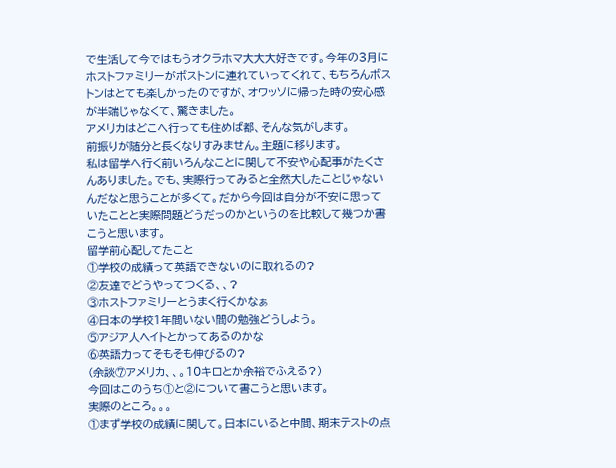で生活して今ではもうオクラホマ大大大好きです。今年の3月にホストファミリーがボストンに連れていってくれて、もちろんボストンはとても楽しかったのですが、オワッソに帰った時の安心感が半端じゃなくて、驚きました。
アメリカはどこへ行っても住めば都、そんな気がします。
前振りが随分と長くなりすみません。主題に移ります。
私は留学へ行く前いろんなことに関して不安や心配事がたくさんありました。でも、実際行ってみると全然大したことじゃないんだなと思うことが多くて。だから今回は自分が不安に思っていたことと実際問題どうだっのかというのを比較して幾つか書こうと思います。
留学前心配してたこと
①学校の成績って英語できないのに取れるの?
②友達でどうやってつくる、、?
③ホストファミリーとうまく行くかなぁ
④日本の学校1年間いない間の勉強どうしよう。
⑤アジア人ヘイトとかってあるのかな
⑥英語力ってそもそも伸びるの?
(余談⑦アメリカ、、。10キロとか余裕でふえる?)
今回はこのうち①と②について書こうと思います。
実際のところ。。。
①まず学校の成績に関して。日本にいると中間、期末テストの点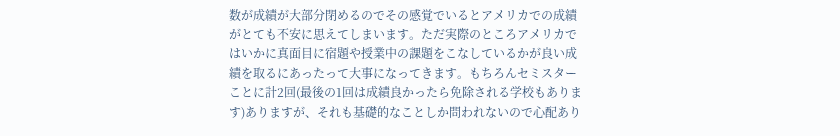数が成績が大部分閉めるのでその感覚でいるとアメリカでの成績がとても不安に思えてしまいます。ただ実際のところアメリカではいかに真面目に宿題や授業中の課題をこなしているかが良い成績を取るにあったって大事になってきます。もちろんセミスターことに計2回(最後の1回は成績良かったら免除される学校もあります)ありますが、それも基礎的なことしか問われないので心配あり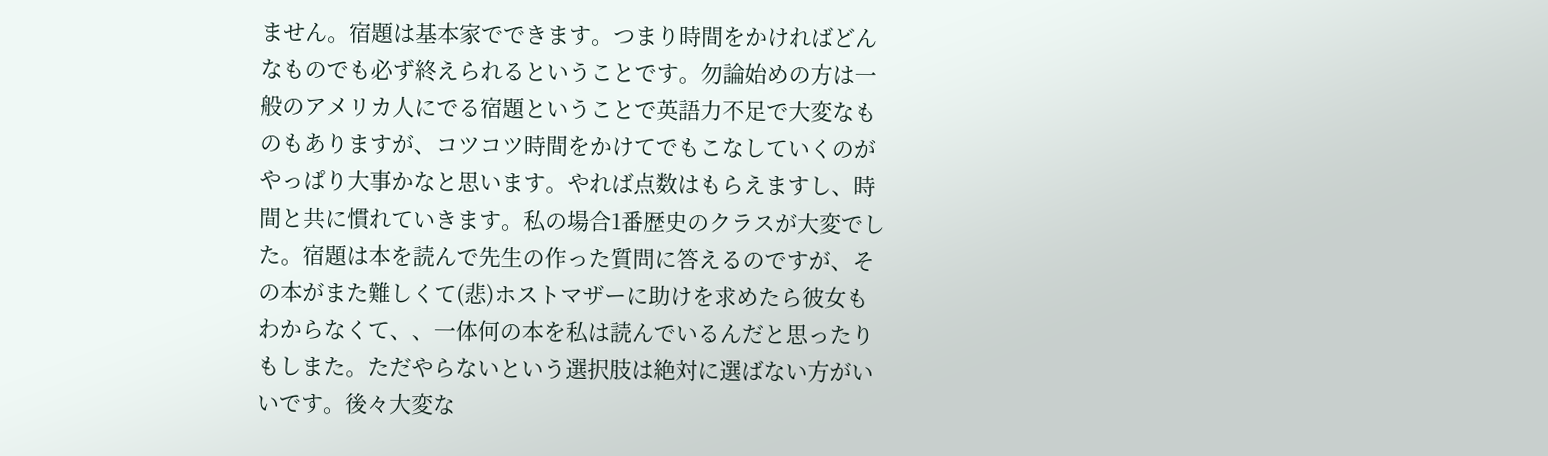ません。宿題は基本家でできます。つまり時間をかければどんなものでも必ず終えられるということです。勿論始めの方は一般のアメリカ人にでる宿題ということで英語力不足で大変なものもありますが、コツコツ時間をかけてでもこなしていくのがやっぱり大事かなと思います。やれば点数はもらえますし、時間と共に慣れていきます。私の場合1番歴史のクラスが大変でした。宿題は本を読んで先生の作った質問に答えるのですが、その本がまた難しくて(悲)ホストマザーに助けを求めたら彼女もわからなくて、、一体何の本を私は読んでいるんだと思ったりもしまた。ただやらないという選択肢は絶対に選ばない方がいいです。後々大変な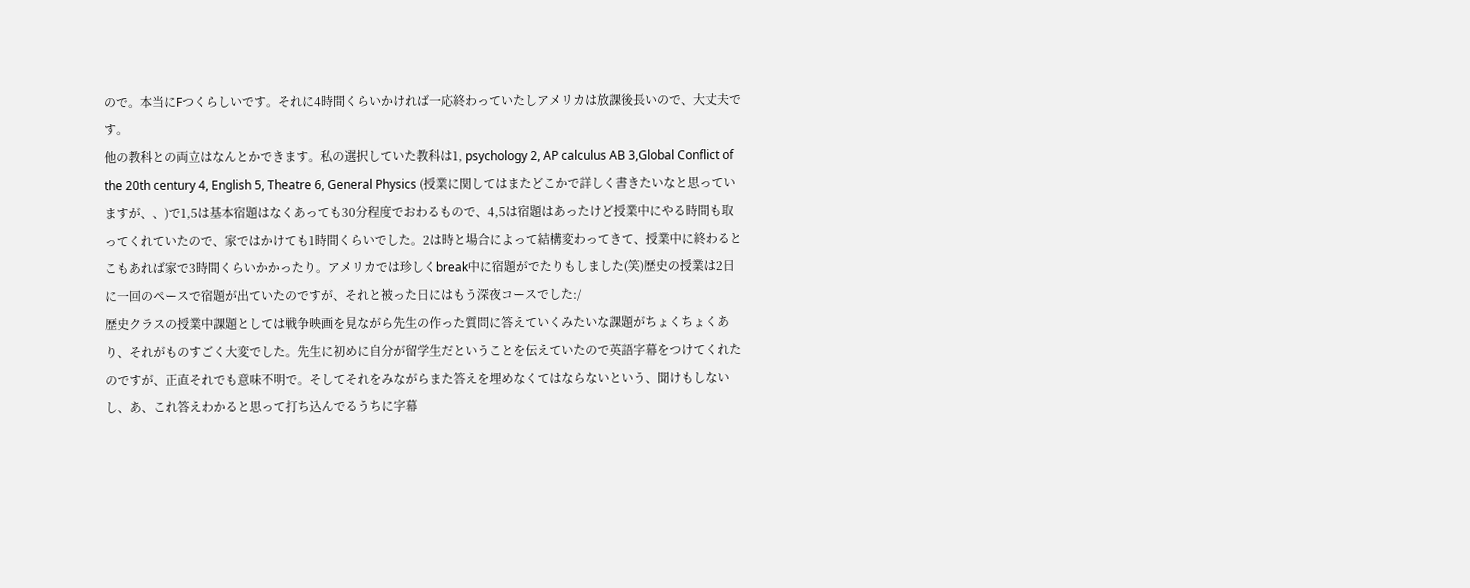ので。本当にFつくらしいです。それに4時間くらいかければ一応終わっていたしアメリカは放課後長いので、大丈夫です。
他の教科との両立はなんとかできます。私の選択していた教科は1, psychology 2, AP calculus AB 3,Global Conflict of the 20th century 4, English 5, Theatre 6, General Physics (授業に関してはまたどこかで詳しく書きたいなと思っていますが、、)で1,5は基本宿題はなくあっても30分程度でおわるもので、4,5は宿題はあったけど授業中にやる時間も取ってくれていたので、家ではかけても1時間くらいでした。2は時と場合によって結構変わってきて、授業中に終わるとこもあれば家で3時間くらいかかったり。アメリカでは珍しくbreak中に宿題がでたりもしました(笑)歴史の授業は2日に一回のペースで宿題が出ていたのですが、それと被った日にはもう深夜コースでした:/
歴史クラスの授業中課題としては戦争映画を見ながら先生の作った質問に答えていくみたいな課題がちょくちょくあり、それがものすごく大変でした。先生に初めに自分が留学生だということを伝えていたので英語字幕をつけてくれたのですが、正直それでも意味不明で。そしてそれをみながらまた答えを埋めなくてはならないという、聞けもしないし、あ、これ答えわかると思って打ち込んでるうちに字幕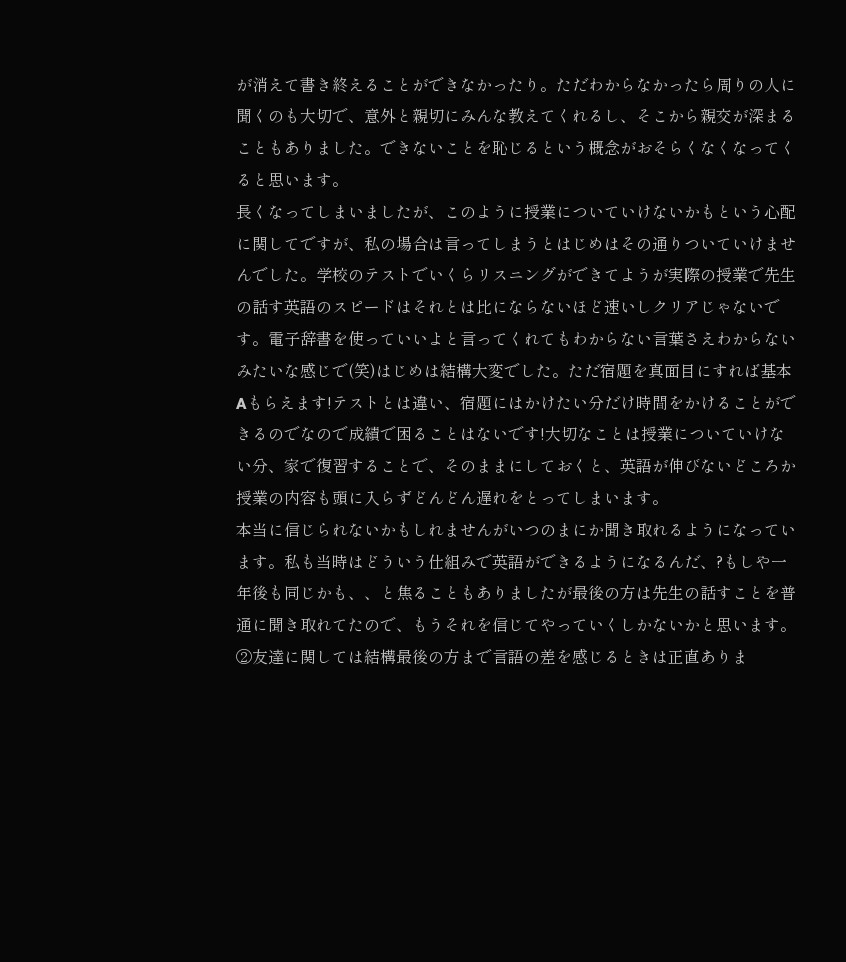が消えて書き終えることができなかったり。ただわからなかったら周りの人に聞くのも大切で、意外と親切にみんな教えてくれるし、そこから親交が深まることもありました。できないことを恥じるという概念がおそらくなくなってくると思います。
長くなってしまいましたが、このように授業についていけないかもという心配に関してですが、私の場合は言ってしまうとはじめはその通りついていけませんでした。学校のテストでいくらリスニングができてようが実際の授業で先生の話す英語のスピードはそれとは比にならないほど速いしクリアじゃないです。電子辞書を使っていいよと言ってくれてもわからない言葉さえわからないみたいな感じで(笑)はじめは結構大変でした。ただ宿題を真面目にすれば基本Aもらえます!テストとは違い、宿題にはかけたい分だけ時間をかけることができるのでなので成績で困ることはないです!大切なことは授業についていけない分、家で復習することで、そのままにしておくと、英語が伸びないどころか授業の内容も頭に入らずどんどん遅れをとってしまいます。
本当に信じられないかもしれませんがいつのまにか聞き取れるようになっています。私も当時はどういう仕組みで英語ができるようになるんだ、?もしや一年後も同じかも、、と焦ることもありましたが最後の方は先生の話すことを普通に聞き取れてたので、もうそれを信じてやっていくしかないかと思います。
②友達に関しては結構最後の方まで言語の差を感じるときは正直ありま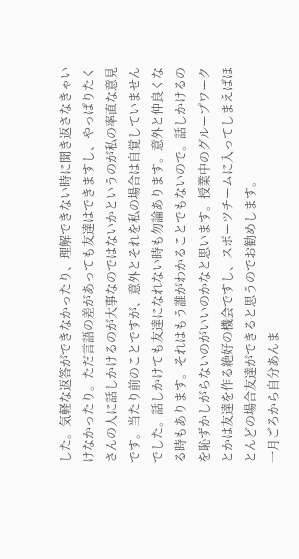した。気軽な返答ができなかったり、理解できない時に聞き返さなきゃいけなかったり。ただ言語の差があっても友達はできますし、やっぱりたくさんの人に話しかけるのが大事なのではないかというのが私の率直な意見です。当たり前のことですが、意外とそれを私の場合は自覚していませんでした。話しかけても友達になれない時も勿論あります。意外と仲良くなる時もあります。それはもう誰がわかることでもないので。話しかけるのを恥ずかしがらないのがいいのかなと思います。授業中のグループワークとかは友達を作る絶好の機会ですし、スポーツチームに入ってしまえばほとんどの場合友達ができると思うのでお勧めします。
一月ごろから自分あんま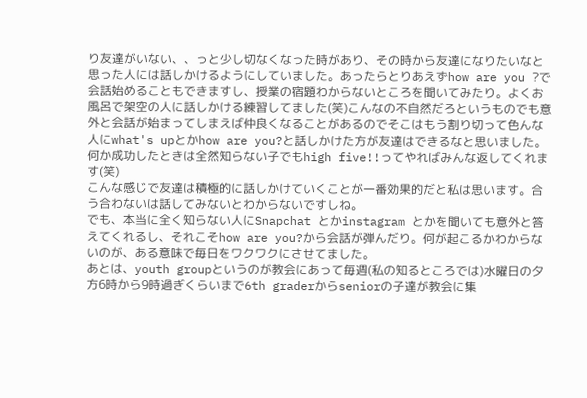り友達がいない、、っと少し切なくなった時があり、その時から友達になりたいなと思った人には話しかけるようにしていました。あったらとりあえずhow are you ?で会話始めることもできますし、授業の宿題わからないところを聞いてみたり。よくお風呂で架空の人に話しかける練習してました(笑)こんなの不自然だろというものでも意外と会話が始まってしまえば仲良くなることがあるのでそこはもう割り切って色んな人にwhat's upとかhow are you?と話しかけた方が友達はできるなと思いました。何か成功したときは全然知らない子でもhigh five!!ってやればみんな返してくれます(笑)
こんな感じで友達は積極的に話しかけていくことが一番効果的だと私は思います。合う合わないは話してみないとわからないですしね。
でも、本当に全く知らない人にSnapchat とかinstagram とかを聞いても意外と答えてくれるし、それこそhow are you?から会話が弾んだり。何が起こるかわからないのが、ある意味で毎日をワクワクにさせてました。
あとは、youth groupというのが教会にあって毎週(私の知るところでは)水曜日の夕方6時から9時過ぎくらいまで6th graderからseniorの子達が教会に集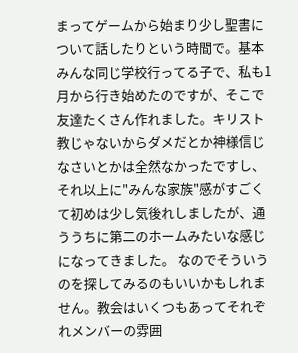まってゲームから始まり少し聖書について話したりという時間で。基本みんな同じ学校行ってる子で、私も1月から行き始めたのですが、そこで友達たくさん作れました。キリスト教じゃないからダメだとか神様信じなさいとかは全然なかったですし、それ以上に"みんな家族"感がすごくて初めは少し気後れしましたが、通ううちに第二のホームみたいな感じになってきました。 なのでそういうのを探してみるのもいいかもしれません。教会はいくつもあってそれぞれメンバーの雰囲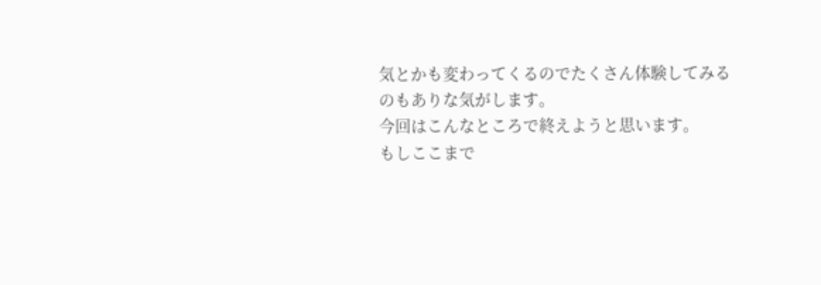気とかも変わってくるのでたくさん体験してみるのもありな気がします。
今回はこんなところで終えようと思います。
もしここまで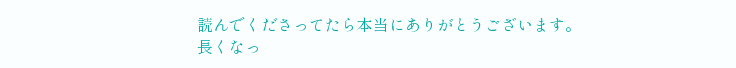読んでくださってたら本当にありがとうございます。
長くなっ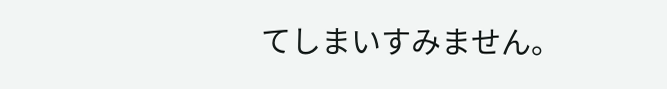てしまいすみません。